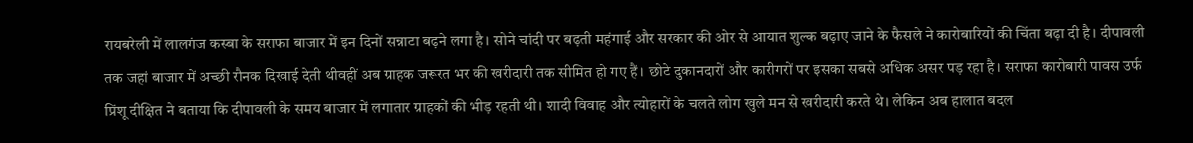रायबरेली में लालगंज कस्बा के सराफा बाजार में इन दिनों सन्नाटा बढ़ने लगा है। सोने चांदी पर बढ़ती महंगाई और सरकार की ओर से आयात शुल्क बढ़ाए जाने के फैसले ने कारोबारियों की चिंता बढ़ा दी है। दीपावली तक जहां बाजार में अच्छी रौनक दिखाई देती थीवहीं अब ग्राहक जरूरत भर की खरीदारी तक सीमित हो गए हैं। छोटे दुकानदारों और कारीगरों पर इसका सबसे अधिक असर पड़ रहा है। सराफा कारोबारी पावस उर्फ प्रिंशू दीक्षित ने बताया कि दीपावली के समय बाजार में लगातार ग्राहकों की भीड़ रहती थी। शादी विवाह और त्योहारों के चलते लोग खुले मन से खरीदारी करते थे। लेकिन अब हालात बदल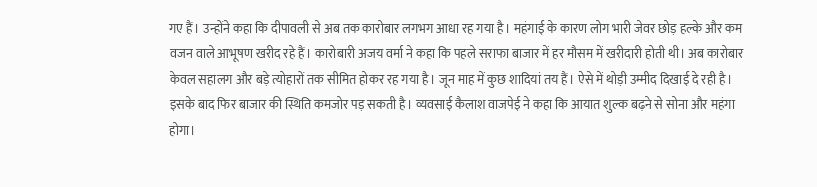गए हैं। उन्होंने कहा कि दीपावली से अब तक कारोबार लगभग आधा रह गया है। महंगाई के कारण लोग भारी जेवर छोड़ हल्के और कम वजन वाले आभूषण खरीद रहे हैं। कारोबारी अजय वर्मा ने कहा कि पहले सराफा बाजार में हर मौसम में खरीदारी होती थी। अब कारोबार केवल सहालग और बड़े त्योहारों तक सीमित होकर रह गया है। जून माह में कुछ शादियां तय हैं। ऐसे में थोड़ी उम्मीद दिखाई दे रही है। इसके बाद फिर बाजार की स्थिति कमजोर पड़ सकती है। व्यवसाई कैलाश वाजपेई ने कहा कि आयात शुल्क बढ़ने से सोना और महंगा होगा।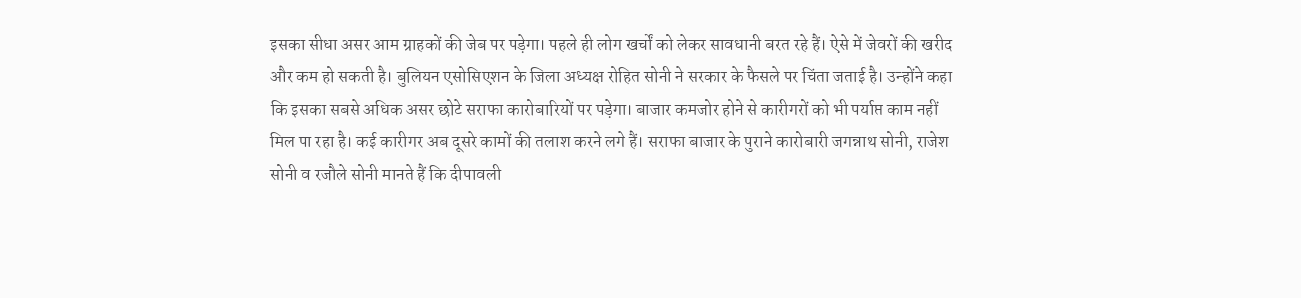इसका सीधा असर आम ग्राहकों की जेब पर पड़ेगा। पहले ही लोग खर्चों को लेकर सावधानी बरत रहे हैं। ऐसे में जेवरों की खरीद और कम हो सकती है। बुलियन एसोसिएशन के जिला अध्यक्ष रोहित सोनी ने सरकार के फैसले पर चिंता जताई है। उन्होंने कहा कि इसका सबसे अधिक असर छोटे सराफा कारोबारियों पर पड़ेगा। बाजार कमजोर होने से कारीगरों को भी पर्याप्त काम नहीं मिल पा रहा है। कई कारीगर अब दूसरे कामों की तलाश करने लगे हैं। सराफा बाजार के पुराने कारोबारी जगन्नाथ सोनी, राजेश सोनी व रजौले सोनी मानते हैं कि दीपावली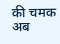की चमक अब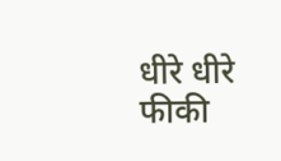धीरे धीरे फीकी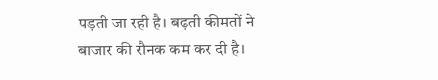पड़ती जा रही है। बढ़ती कीमतों ने बाजार की रौनक कम कर दी है।